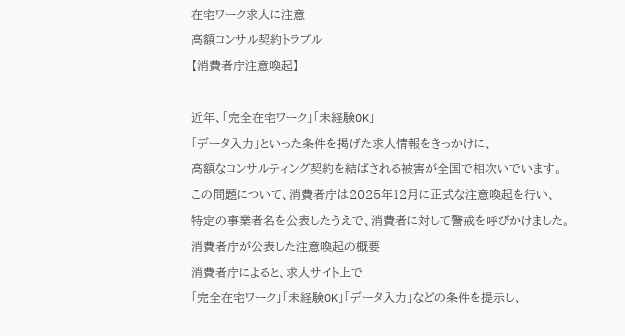在宅ワーク求人に注意
高額コンサル契約トラブル
【消費者庁注意喚起】

近年、「完全在宅ワーク」「未経験OK」
「データ入力」といった条件を掲げた求人情報をきっかけに、
高額なコンサルティング契約を結ばされる被害が全国で相次いでいます。
この問題について、消費者庁は2025年12月に正式な注意喚起を行い、
特定の事業者名を公表したうえで、消費者に対して警戒を呼びかけました。
消費者庁が公表した注意喚起の概要
消費者庁によると、求人サイト上で
「完全在宅ワーク」「未経験OK」「データ入力」などの条件を提示し、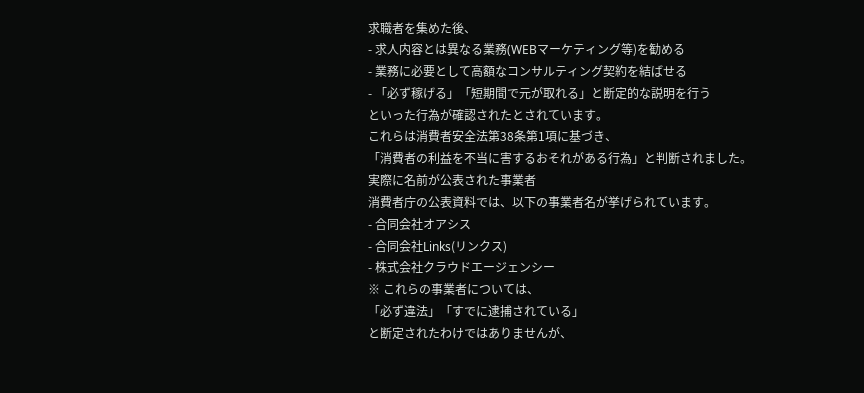求職者を集めた後、
- 求人内容とは異なる業務(WEBマーケティング等)を勧める
- 業務に必要として高額なコンサルティング契約を結ばせる
- 「必ず稼げる」「短期間で元が取れる」と断定的な説明を行う
といった行為が確認されたとされています。
これらは消費者安全法第38条第1項に基づき、
「消費者の利益を不当に害するおそれがある行為」と判断されました。
実際に名前が公表された事業者
消費者庁の公表資料では、以下の事業者名が挙げられています。
- 合同会社オアシス
- 合同会社Links(リンクス)
- 株式会社クラウドエージェンシー
※ これらの事業者については、
「必ず違法」「すでに逮捕されている」
と断定されたわけではありませんが、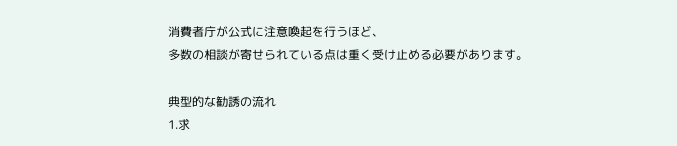消費者庁が公式に注意喚起を行うほど、
多数の相談が寄せられている点は重く受け止める必要があります。

典型的な勧誘の流れ
1.求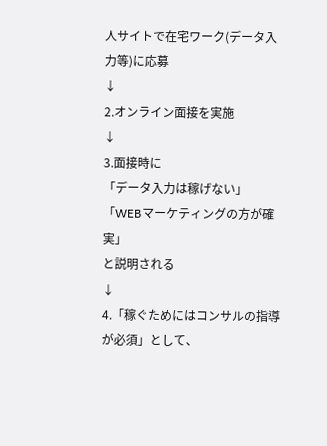人サイトで在宅ワーク(データ入力等)に応募
↓
2.オンライン面接を実施
↓
3.面接時に
「データ入力は稼げない」
「WEBマーケティングの方が確実」
と説明される
↓
4.「稼ぐためにはコンサルの指導が必須」として、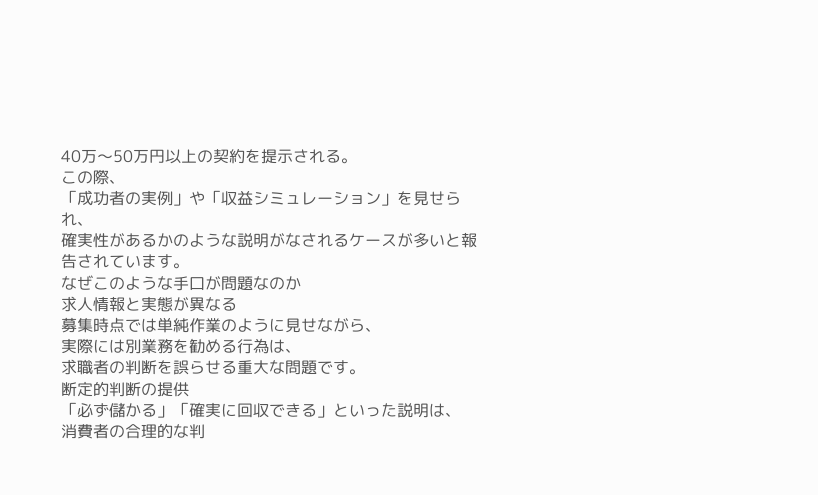40万〜50万円以上の契約を提示される。
この際、
「成功者の実例」や「収益シミュレーション」を見せられ、
確実性があるかのような説明がなされるケースが多いと報告されています。
なぜこのような手口が問題なのか
求人情報と実態が異なる
募集時点では単純作業のように見せながら、
実際には別業務を勧める行為は、
求職者の判断を誤らせる重大な問題です。
断定的判断の提供
「必ず儲かる」「確実に回収できる」といった説明は、
消費者の合理的な判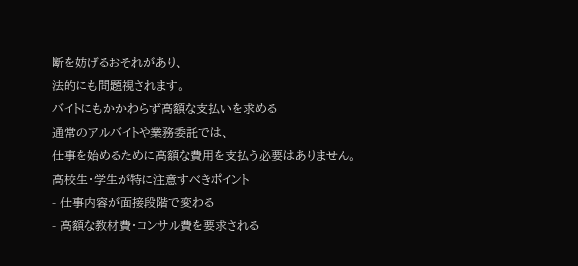断を妨げるおそれがあり、
法的にも問題視されます。
バイトにもかかわらず高額な支払いを求める
通常のアルバイトや業務委託では、
仕事を始めるために高額な費用を支払う必要はありません。
高校生・学生が特に注意すべきポイント
- 仕事内容が面接段階で変わる
- 高額な教材費・コンサル費を要求される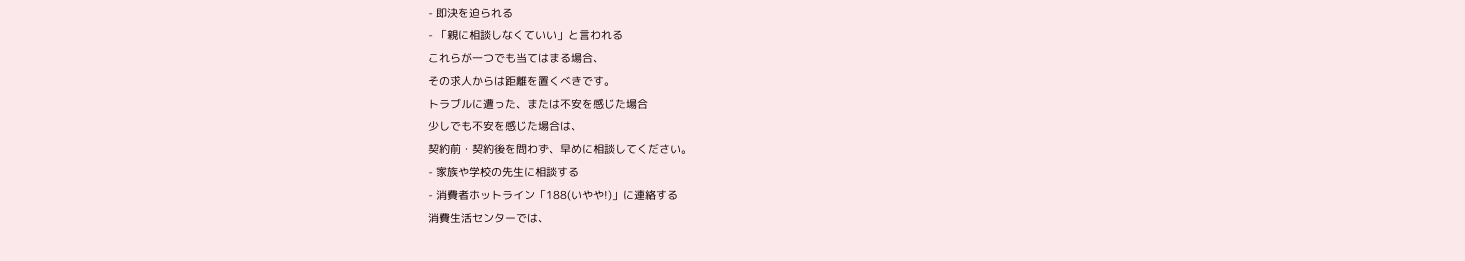- 即決を迫られる
- 「親に相談しなくていい」と言われる
これらが一つでも当てはまる場合、
その求人からは距離を置くべきです。
トラブルに遭った、または不安を感じた場合
少しでも不安を感じた場合は、
契約前・契約後を問わず、早めに相談してください。
- 家族や学校の先生に相談する
- 消費者ホットライン「188(いやや!)」に連絡する
消費生活センターでは、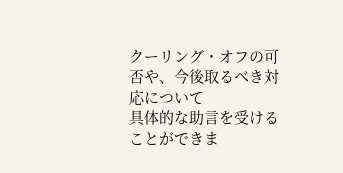クーリング・オフの可否や、今後取るべき対応について
具体的な助言を受けることができま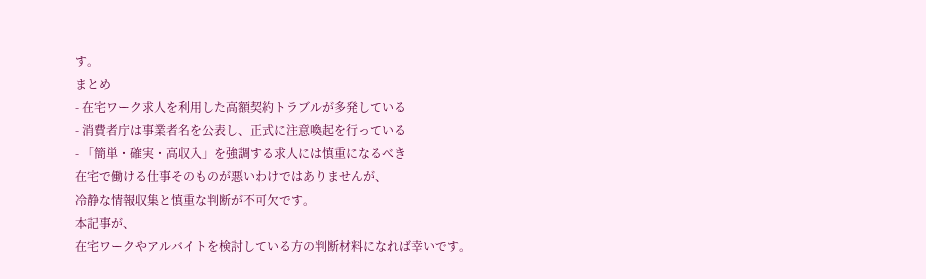す。
まとめ
- 在宅ワーク求人を利用した高額契約トラブルが多発している
- 消費者庁は事業者名を公表し、正式に注意喚起を行っている
- 「簡単・確実・高収入」を強調する求人には慎重になるべき
在宅で働ける仕事そのものが悪いわけではありませんが、
冷静な情報収集と慎重な判断が不可欠です。
本記事が、
在宅ワークやアルバイトを検討している方の判断材料になれば幸いです。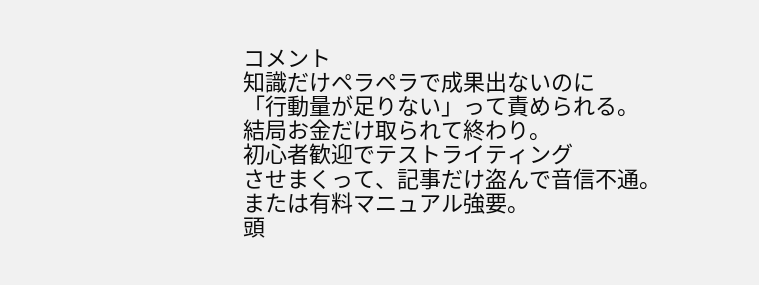コメント
知識だけペラペラで成果出ないのに
「行動量が足りない」って責められる。
結局お金だけ取られて終わり。
初心者歓迎でテストライティング
させまくって、記事だけ盗んで音信不通。
または有料マニュアル強要。
頭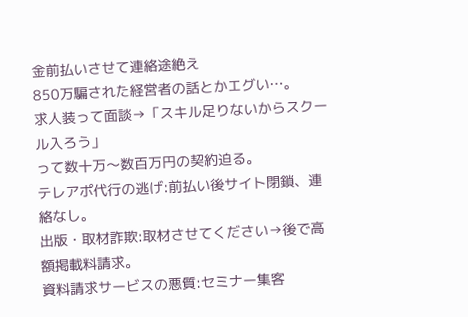金前払いさせて連絡途絶え
850万騙された経営者の話とかエグい…。
求人装って面談→「スキル足りないからスクール入ろう」
って数十万〜数百万円の契約迫る。
テレアポ代行の逃げ:前払い後サイト閉鎖、連絡なし。
出版・取材詐欺:取材させてください→後で高額掲載料請求。
資料請求サービスの悪質:セミナー集客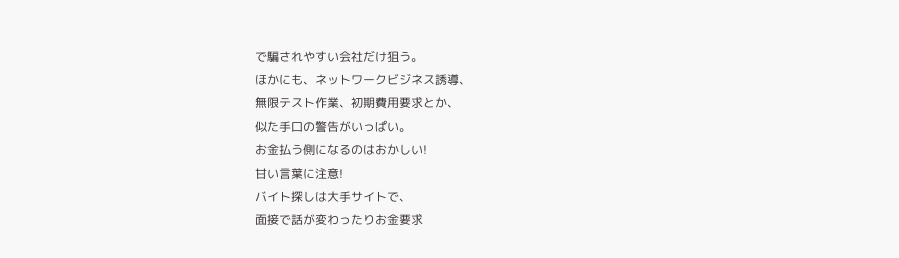で騙されやすい会社だけ狙う。
ほかにも、ネットワークビジネス誘導、
無限テスト作業、初期費用要求とか、
似た手口の警告がいっぱい。
お金払う側になるのはおかしい!
甘い言葉に注意!
バイト探しは大手サイトで、
面接で話が変わったりお金要求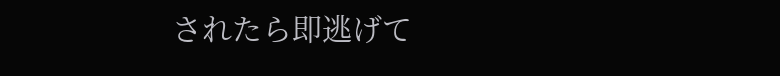されたら即逃げて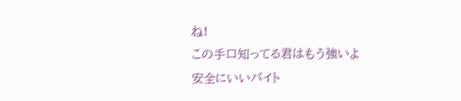ね!
この手口知ってる君はもう強いよ
安全にいいバイト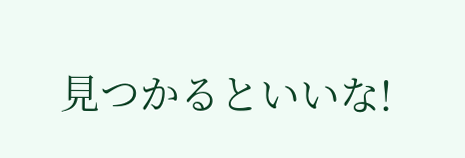見つかるといいな!